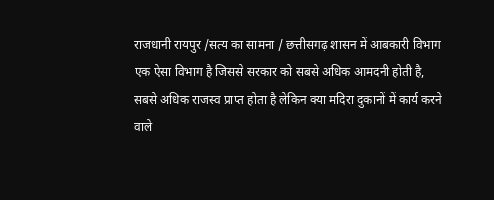राजधानी रायपुर /सत्य का सामना / छत्तीसगढ़ शासन में आबकारी विभाग एक ऐसा विभाग है जिससे सरकार को सबसे अधिक आमदनी होती है, सबसे अधिक राजस्व प्राप्त होता है लेकिन क्या मदिरा दुकानों में कार्य करने वाले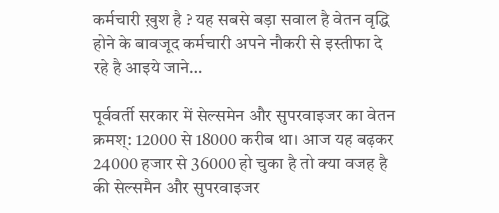कर्मचारी ख़ुश है ? यह सबसे बड़ा सवाल है वेतन वृद्धि होने के बावजूद कर्मचारी अपने नौकरी से इस्तीफा दे रहे है आइये जाने…

पूर्ववर्ती सरकार में सेल्समेन और सुपरवाइजर का वेतन क्रमश्: 12000 से 18000 करीब था। आज यह बढ़कर 24000 हजार से 36000 हो चुका है तो क्या वजह है की सेल्समैन और सुपरवाइजर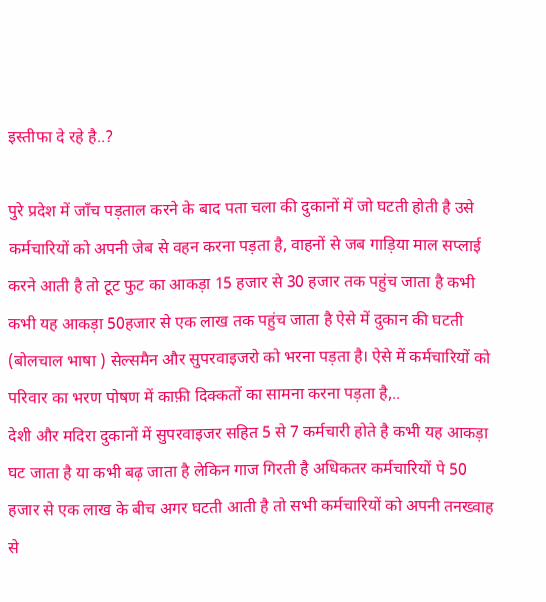इस्तीफा दे रहे है..?

पुरे प्रदेश में जाँच पड़ताल करने के बाद पता चला की दुकानों में जो घटती होती है उसे कर्मचारियों को अपनी जेब से वहन करना पड़ता है, वाहनों से जब गाड़िया माल सप्लाई करने आती है तो टूट फुट का आकड़ा 15 हजार से 30 हजार तक पहुंच जाता है कभी कभी यह आकड़ा 50हजार से एक लाख तक पहुंच जाता है ऐसे में दुकान की घटती (बोलचाल भाषा ) सेल्समैन और सुपरवाइजरो को भरना पड़ता है। ऐसे में कर्मचारियों को परिवार का भरण पोषण में काफ़ी दिक्कतों का सामना करना पड़ता है,..
देशी और मदिरा दुकानों में सुपरवाइजर सहित 5 से 7 कर्मचारी होते है कभी यह आकड़ा घट जाता है या कभी बढ़ जाता है लेकिन गाज गिरती है अधिकतर कर्मचारियों पे 50 हजार से एक लाख के बीच अगर घटती आती है तो सभी कर्मचारियों को अपनी तनख्वाह से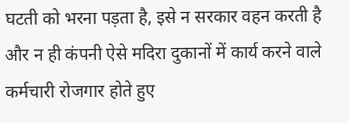घटती को भरना पड़ता है, इसे न सरकार वहन करती है और न ही कंपनी ऐसे मदिरा दुकानों में कार्य करने वाले कर्मचारी रोजगार होते हुए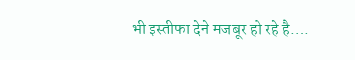भी इस्तीफा देने मजबूर हो रहे है….